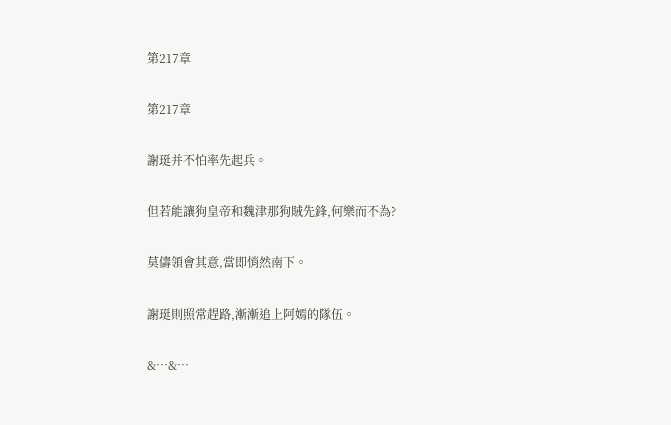第217章

第217章

謝珽并不怕率先起兵。

但若能讓狗皇帝和魏津那狗賊先鋒,何樂而不為?

莫儔領會其意,當即悄然南下。

謝珽則照常趕路,漸漸追上阿嫣的隊伍。

&…&…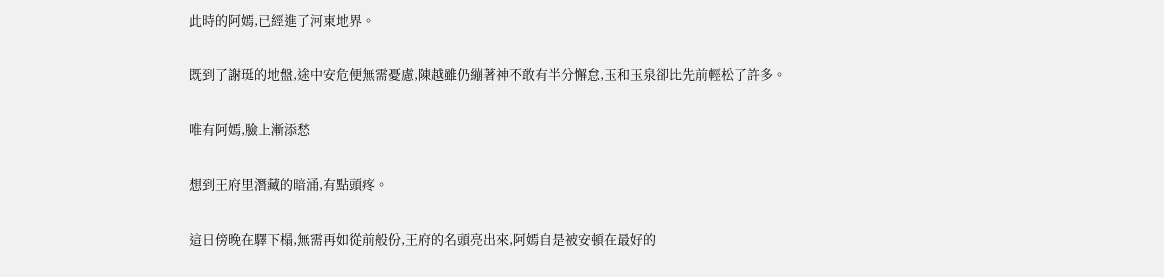此時的阿嫣,已經進了河東地界。

既到了謝珽的地盤,途中安危便無需憂慮,陳越雖仍繃著神不敢有半分懈怠,玉和玉泉卻比先前輕松了許多。

唯有阿嫣,臉上漸添愁

想到王府里潛藏的暗涌,有點頭疼。

這日傍晚在驛下榻,無需再如從前般份,王府的名頭亮出來,阿嫣自是被安頓在最好的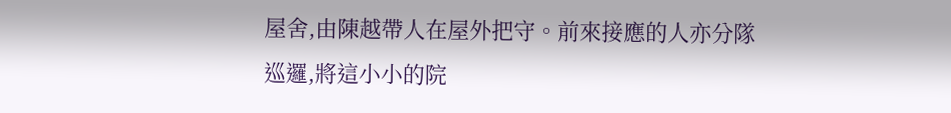屋舍,由陳越帶人在屋外把守。前來接應的人亦分隊巡邏,將這小小的院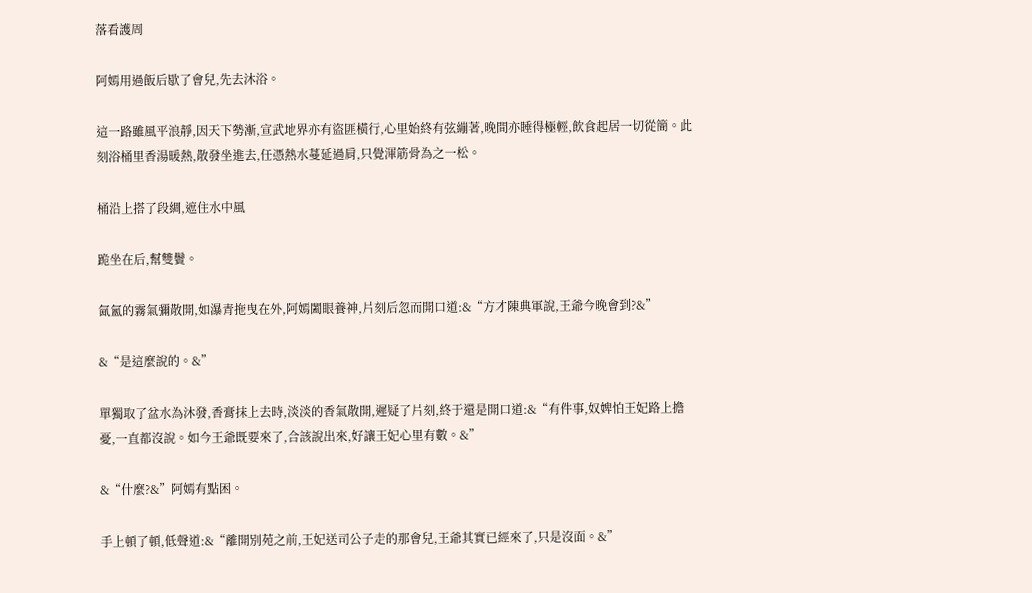落看護周

阿嫣用過飯后歇了會兒,先去沐浴。

這一路雖風平浪靜,因天下勢漸,宣武地界亦有盜匪橫行,心里始終有弦繃著,晚間亦睡得極輕,飲食起居一切從簡。此刻浴桶里香湯暖熱,散發坐進去,任憑熱水蔓延過肩,只覺渾筋骨為之一松。

桶沿上搭了段綢,遮住水中風

跪坐在后,幫雙鬢。

氤氳的霧氣彌散開,如瀑青拖曳在外,阿嫣闔眼養神,片刻后忽而開口道:&“方才陳典軍說,王爺今晚會到?&”

&“是這麼說的。&”

單獨取了盆水為沐發,香膏抹上去時,淡淡的香氣散開,遲疑了片刻,終于還是開口道:&“有件事,奴婢怕王妃路上擔憂,一直都沒說。如今王爺既要來了,合該說出來,好讓王妃心里有數。&”

&“什麼?&”阿嫣有點困。

手上頓了頓,低聲道:&“離開別苑之前,王妃送司公子走的那會兒,王爺其實已經來了,只是沒面。&”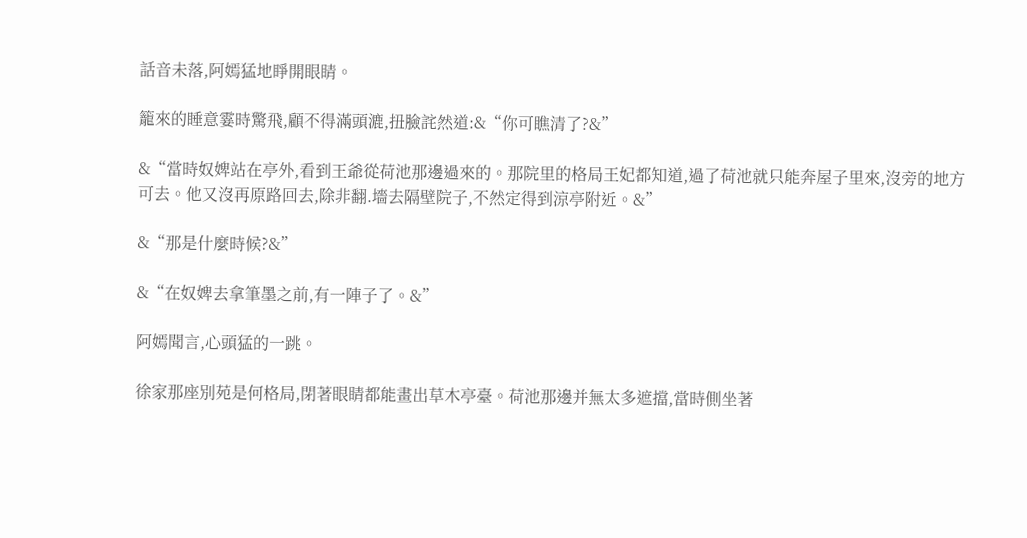話音未落,阿嫣猛地睜開眼睛。

籠來的睡意霎時驚飛,顧不得滿頭漉,扭臉詫然道:&“你可瞧清了?&”

&“當時奴婢站在亭外,看到王爺從荷池那邊過來的。那院里的格局王妃都知道,過了荷池就只能奔屋子里來,沒旁的地方可去。他又沒再原路回去,除非翻.墻去隔壁院子,不然定得到涼亭附近。&”

&“那是什麼時候?&”

&“在奴婢去拿筆墨之前,有一陣子了。&”

阿嫣聞言,心頭猛的一跳。

徐家那座別苑是何格局,閉著眼睛都能畫出草木亭臺。荷池那邊并無太多遮擋,當時側坐著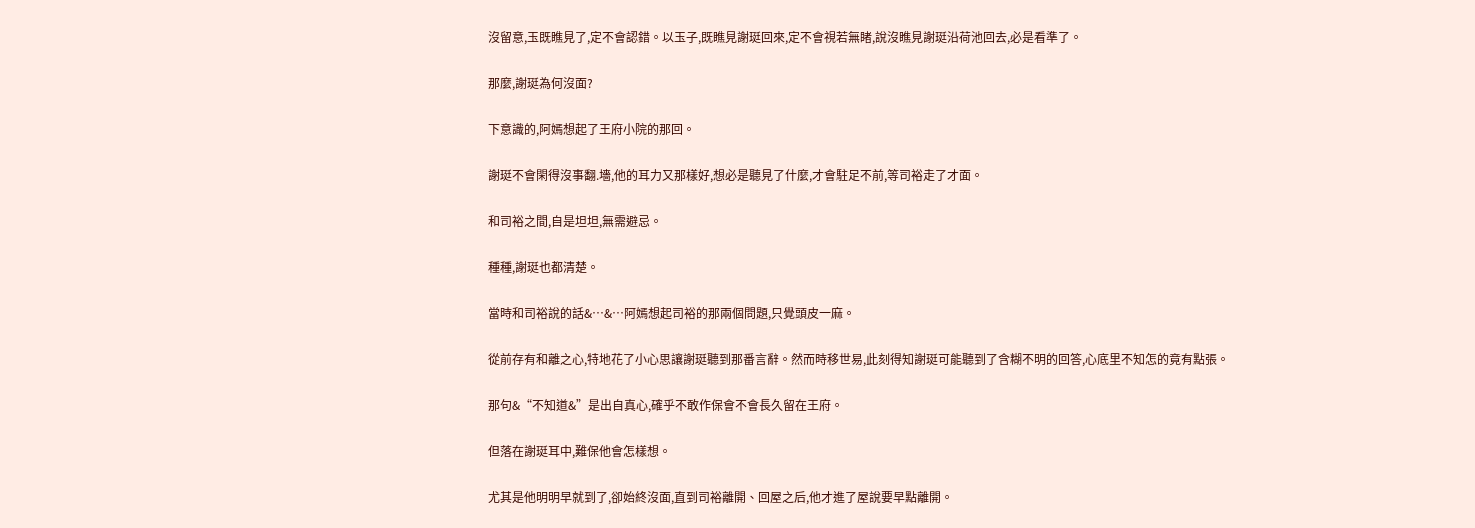沒留意,玉既瞧見了,定不會認錯。以玉子,既瞧見謝珽回來,定不會視若無睹,說沒瞧見謝珽沿荷池回去,必是看準了。

那麼,謝珽為何沒面?

下意識的,阿嫣想起了王府小院的那回。

謝珽不會閑得沒事翻.墻,他的耳力又那樣好,想必是聽見了什麼,才會駐足不前,等司裕走了才面。

和司裕之間,自是坦坦,無需避忌。

種種,謝珽也都清楚。

當時和司裕說的話&…&…阿嫣想起司裕的那兩個問題,只覺頭皮一麻。

從前存有和離之心,特地花了小心思讓謝珽聽到那番言辭。然而時移世易,此刻得知謝珽可能聽到了含糊不明的回答,心底里不知怎的竟有點張。

那句&“不知道&”是出自真心,確乎不敢作保會不會長久留在王府。

但落在謝珽耳中,難保他會怎樣想。

尤其是他明明早就到了,卻始終沒面,直到司裕離開、回屋之后,他才進了屋說要早點離開。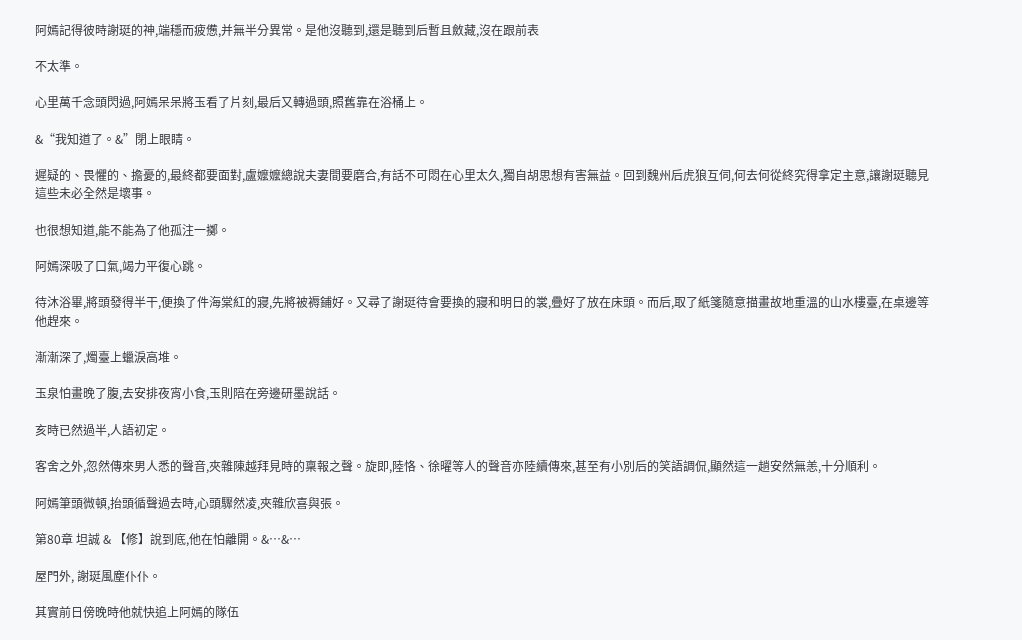阿嫣記得彼時謝珽的神,端穩而疲憊,并無半分異常。是他沒聽到,還是聽到后暫且斂藏,沒在跟前表

不太準。

心里萬千念頭閃過,阿嫣呆呆將玉看了片刻,最后又轉過頭,照舊靠在浴桶上。

&“我知道了。&”閉上眼睛。

遲疑的、畏懼的、擔憂的,最終都要面對,盧嬤嬤總說夫妻間要磨合,有話不可悶在心里太久,獨自胡思想有害無益。回到魏州后虎狼互伺,何去何從終究得拿定主意,讓謝珽聽見這些未必全然是壞事。

也很想知道,能不能為了他孤注一擲。

阿嫣深吸了口氣,竭力平復心跳。

待沐浴畢,將頭發得半干,便換了件海棠紅的寢,先將被褥鋪好。又尋了謝珽待會要換的寢和明日的裳,疊好了放在床頭。而后,取了紙箋隨意描畫故地重溫的山水樓臺,在桌邊等他趕來。

漸漸深了,燭臺上蠟淚高堆。

玉泉怕畫晚了腹,去安排夜宵小食,玉則陪在旁邊研墨說話。

亥時已然過半,人語初定。

客舍之外,忽然傳來男人悉的聲音,夾雜陳越拜見時的稟報之聲。旋即,陸恪、徐曜等人的聲音亦陸續傳來,甚至有小別后的笑語調侃,顯然這一趟安然無恙,十分順利。

阿嫣筆頭微頓,抬頭循聲過去時,心頭驟然凌,夾雜欣喜與張。

第80章 坦誠 & 【修】說到底,他在怕離開。&…&…

屋門外, 謝珽風塵仆仆。

其實前日傍晚時他就快追上阿嫣的隊伍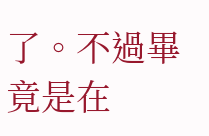了。不過畢竟是在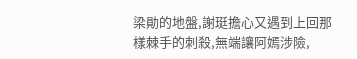梁勛的地盤,謝珽擔心又遇到上回那樣棘手的刺殺,無端讓阿嫣涉險,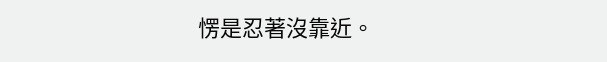愣是忍著沒靠近。